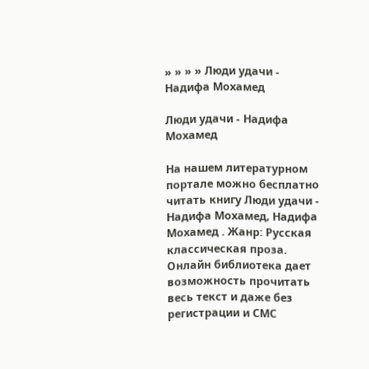» » » » Люди удачи - Надифа Мохамед

Люди удачи - Надифа Мохамед

На нашем литературном портале можно бесплатно читать книгу Люди удачи - Надифа Мохамед, Надифа Мохамед . Жанр: Русская классическая проза. Онлайн библиотека дает возможность прочитать весь текст и даже без регистрации и СМС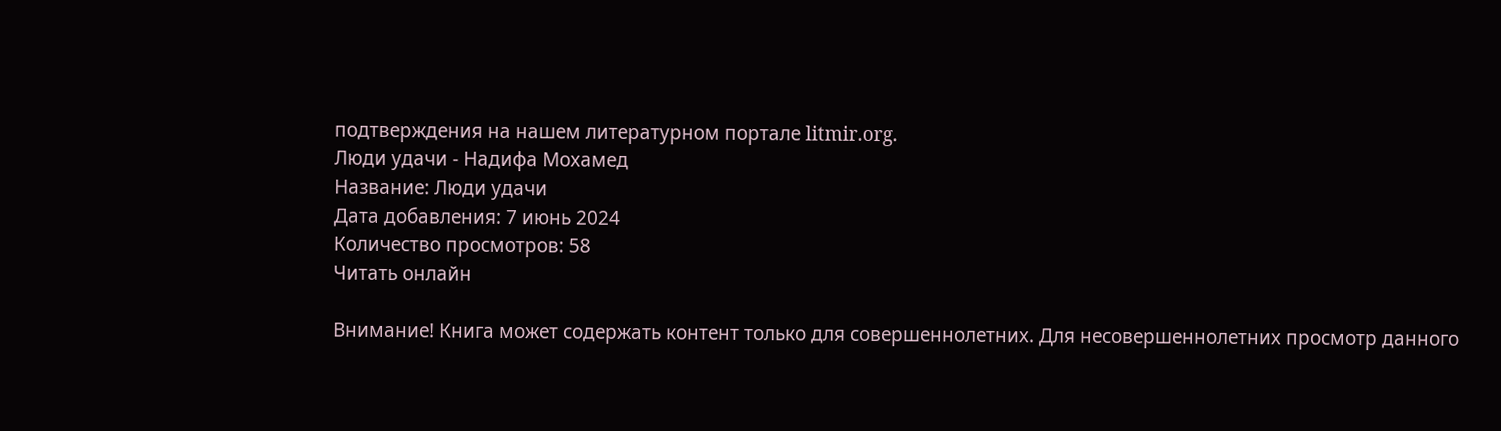подтверждения на нашем литературном портале litmir.org.
Люди удачи - Надифа Мохамед
Название: Люди удачи
Дата добавления: 7 июнь 2024
Количество просмотров: 58
Читать онлайн

Внимание! Книга может содержать контент только для совершеннолетних. Для несовершеннолетних просмотр данного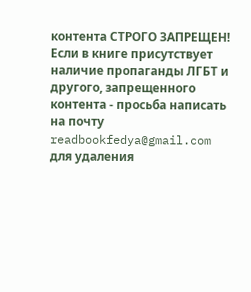контента СТРОГО ЗАПРЕЩЕН! Если в книге присутствует наличие пропаганды ЛГБТ и другого, запрещенного контента - просьба написать на почту readbookfedya@gmail.com для удаления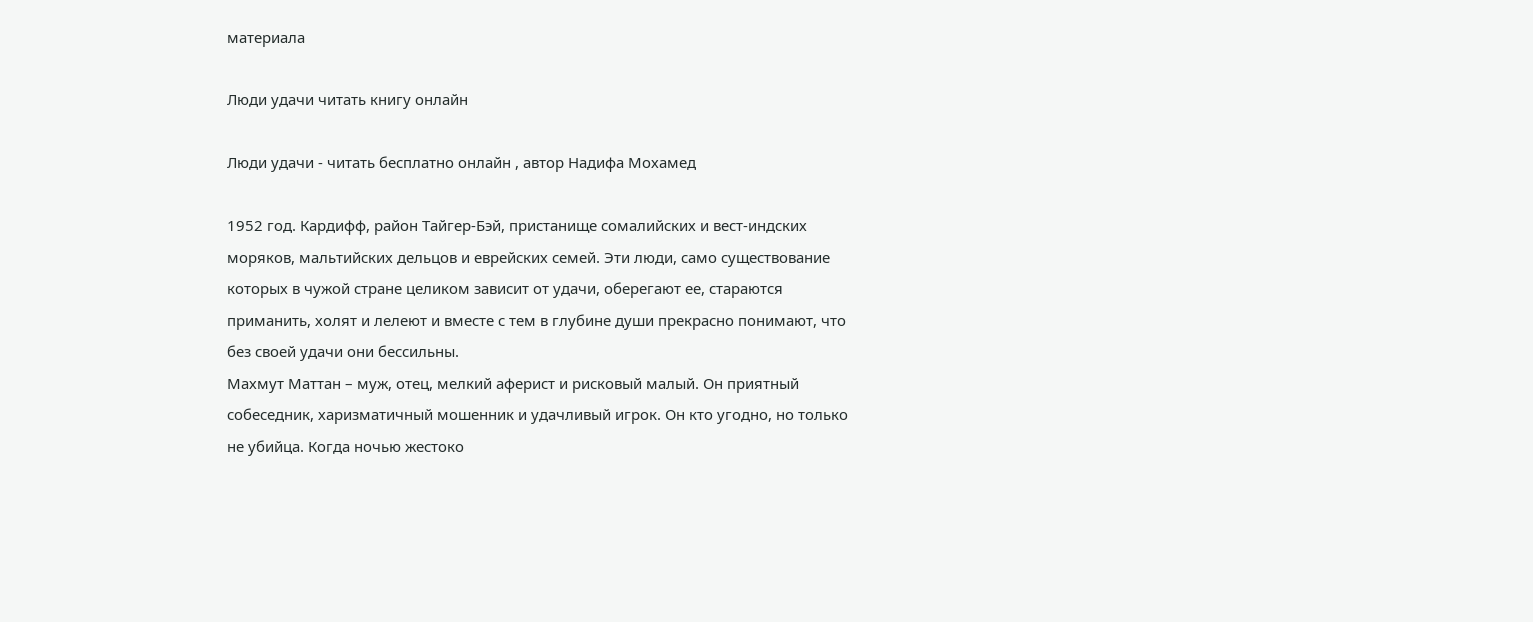материала

Люди удачи читать книгу онлайн

Люди удачи - читать бесплатно онлайн , автор Надифа Мохамед

1952 год. Кардифф, район Тайгер-Бэй, пристанище сомалийских и вест-индских моряков, мальтийских дельцов и еврейских семей. Эти люди, само существование которых в чужой стране целиком зависит от удачи, оберегают ее, стараются приманить, холят и лелеют и вместе с тем в глубине души прекрасно понимают, что без своей удачи они бессильны.
Махмут Маттан – муж, отец, мелкий аферист и рисковый малый. Он приятный собеседник, харизматичный мошенник и удачливый игрок. Он кто угодно, но только не убийца. Когда ночью жестоко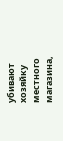убивают хозяйку местного магазина,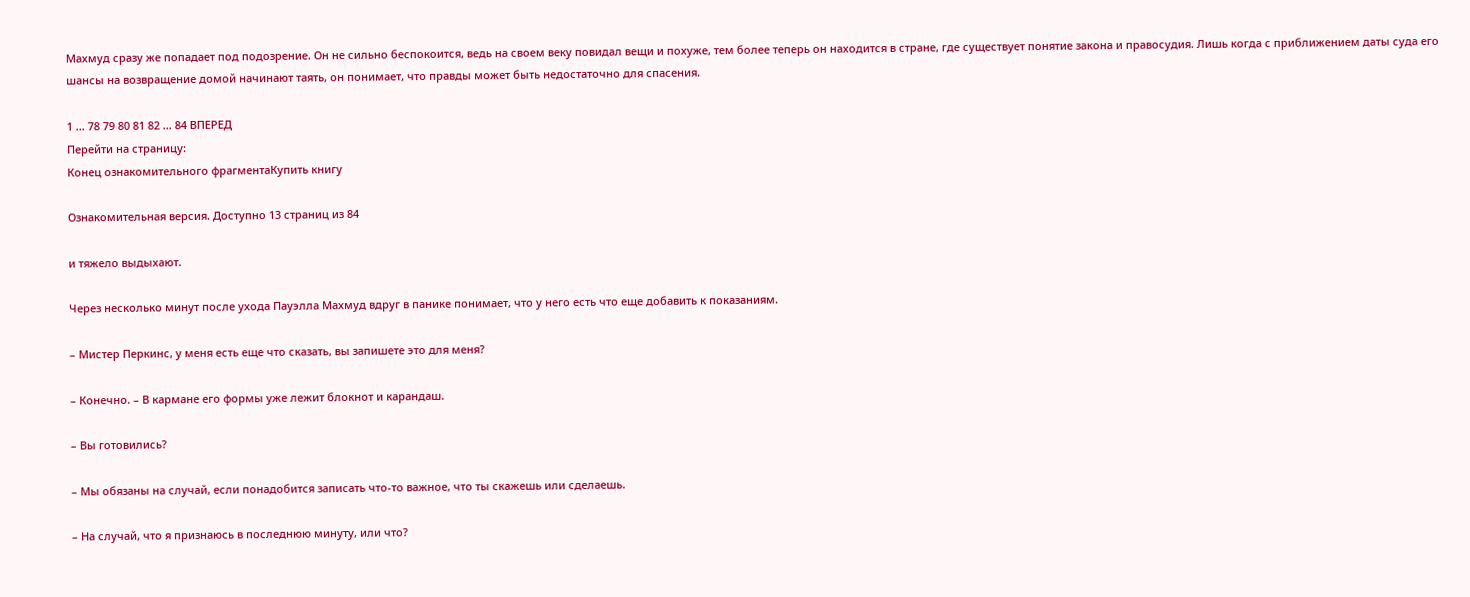Махмуд сразу же попадает под подозрение. Он не сильно беспокоится, ведь на своем веку повидал вещи и похуже, тем более теперь он находится в стране, где существует понятие закона и правосудия. Лишь когда с приближением даты суда его шансы на возвращение домой начинают таять, он понимает, что правды может быть недостаточно для спасения.

1 ... 78 79 80 81 82 ... 84 ВПЕРЕД
Перейти на страницу:
Конец ознакомительного фрагментаКупить книгу

Ознакомительная версия. Доступно 13 страниц из 84

и тяжело выдыхают.

Через несколько минут после ухода Пауэлла Махмуд вдруг в панике понимает, что у него есть что еще добавить к показаниям.

– Мистер Перкинс, у меня есть еще что сказать, вы запишете это для меня?

– Конечно. – В кармане его формы уже лежит блокнот и карандаш.

– Вы готовились?

– Мы обязаны на случай, если понадобится записать что-то важное, что ты скажешь или сделаешь.

– На случай, что я признаюсь в последнюю минуту, или что?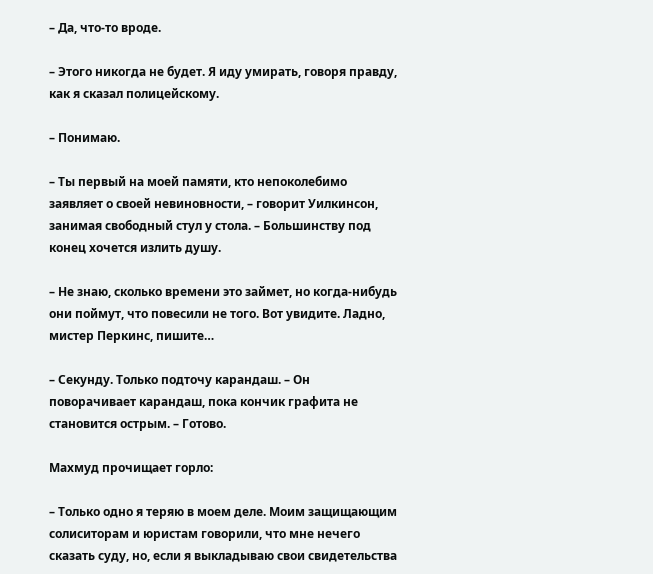– Да, что-то вроде.

– Этого никогда не будет. Я иду умирать, говоря правду, как я сказал полицейскому.

– Понимаю.

– Ты первый на моей памяти, кто непоколебимо заявляет о своей невиновности, – говорит Уилкинсон, занимая свободный стул у стола. – Большинству под конец хочется излить душу.

– Не знаю, сколько времени это займет, но когда-нибудь они поймут, что повесили не того. Вот увидите. Ладно, мистер Перкинс, пишите…

– Секунду. Только подточу карандаш. – Он поворачивает карандаш, пока кончик графита не становится острым. – Готово.

Махмуд прочищает горло:

– Только одно я теряю в моем деле. Моим защищающим солиситорам и юристам говорили, что мне нечего сказать суду, но, если я выкладываю свои свидетельства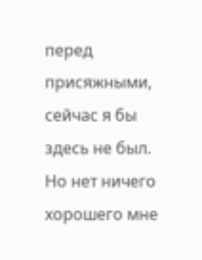перед присяжными, сейчас я бы здесь не был. Но нет ничего хорошего мне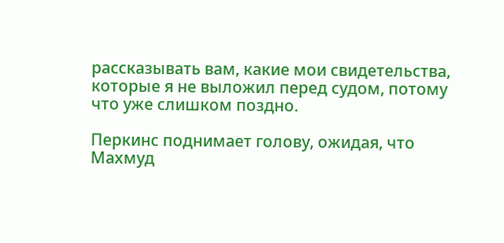рассказывать вам, какие мои свидетельства, которые я не выложил перед судом, потому что уже слишком поздно.

Перкинс поднимает голову, ожидая, что Махмуд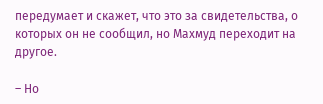передумает и скажет, что это за свидетельства, о которых он не сообщил, но Махмуд переходит на другое.

– Но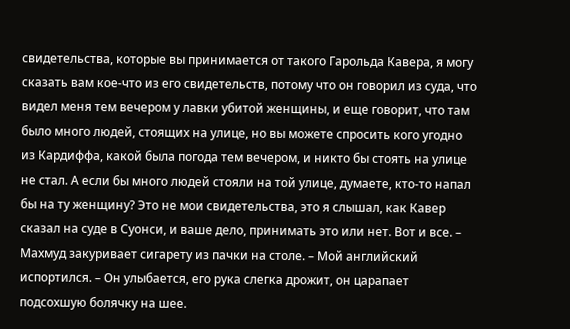свидетельства, которые вы принимается от такого Гарольда Кавера, я могу сказать вам кое-что из его свидетельств, потому что он говорил из суда, что видел меня тем вечером у лавки убитой женщины, и еще говорит, что там было много людей, стоящих на улице, но вы можете спросить кого угодно из Кардиффа, какой была погода тем вечером, и никто бы стоять на улице не стал. А если бы много людей стояли на той улице, думаете, кто-то напал бы на ту женщину? Это не мои свидетельства, это я слышал, как Кавер сказал на суде в Суонси, и ваше дело, принимать это или нет. Вот и все. – Махмуд закуривает сигарету из пачки на столе. – Мой английский испортился. – Он улыбается, его рука слегка дрожит, он царапает подсохшую болячку на шее.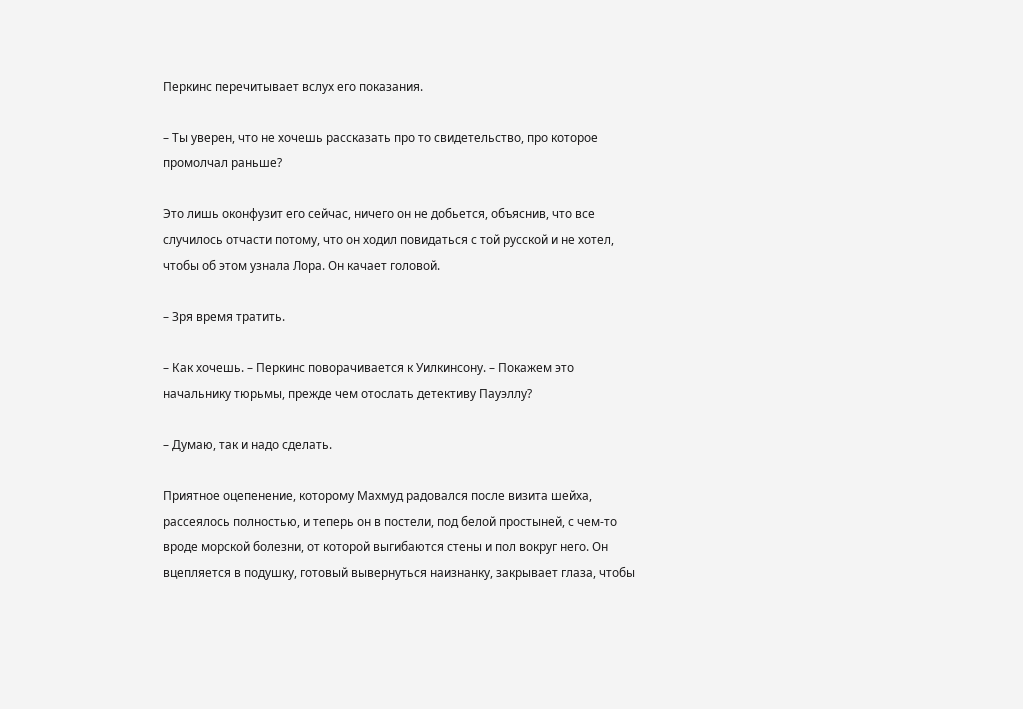Перкинс перечитывает вслух его показания.

– Ты уверен, что не хочешь рассказать про то свидетельство, про которое промолчал раньше?

Это лишь оконфузит его сейчас, ничего он не добьется, объяснив, что все случилось отчасти потому, что он ходил повидаться с той русской и не хотел, чтобы об этом узнала Лора. Он качает головой.

– Зря время тратить.

– Как хочешь. – Перкинс поворачивается к Уилкинсону. – Покажем это начальнику тюрьмы, прежде чем отослать детективу Пауэллу?

– Думаю, так и надо сделать.

Приятное оцепенение, которому Махмуд радовался после визита шейха, рассеялось полностью, и теперь он в постели, под белой простыней, с чем-то вроде морской болезни, от которой выгибаются стены и пол вокруг него. Он вцепляется в подушку, готовый вывернуться наизнанку, закрывает глаза, чтобы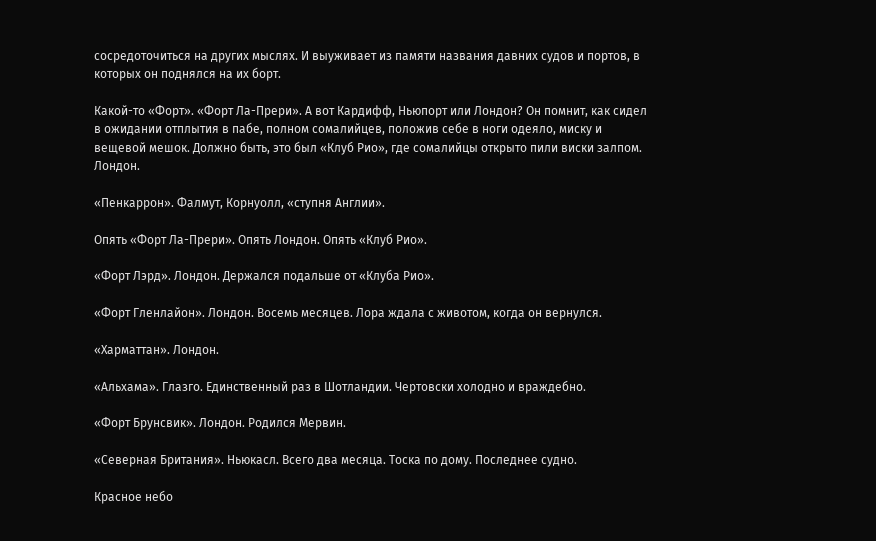сосредоточиться на других мыслях. И выуживает из памяти названия давних судов и портов, в которых он поднялся на их борт.

Какой-то «Форт». «Форт Ла-Прери». А вот Кардифф, Ньюпорт или Лондон? Он помнит, как сидел в ожидании отплытия в пабе, полном сомалийцев, положив себе в ноги одеяло, миску и вещевой мешок. Должно быть, это был «Клуб Рио», где сомалийцы открыто пили виски залпом. Лондон.

«Пенкаррон». Фалмут, Корнуолл, «ступня Англии».

Опять «Форт Ла-Прери». Опять Лондон. Опять «Клуб Рио».

«Форт Лэрд». Лондон. Держался подальше от «Клуба Рио».

«Форт Гленлайон». Лондон. Восемь месяцев. Лора ждала с животом, когда он вернулся.

«Харматтан». Лондон.

«Альхама». Глазго. Единственный раз в Шотландии. Чертовски холодно и враждебно.

«Форт Брунсвик». Лондон. Родился Мервин.

«Северная Британия». Ньюкасл. Всего два месяца. Тоска по дому. Последнее судно.

Красное небо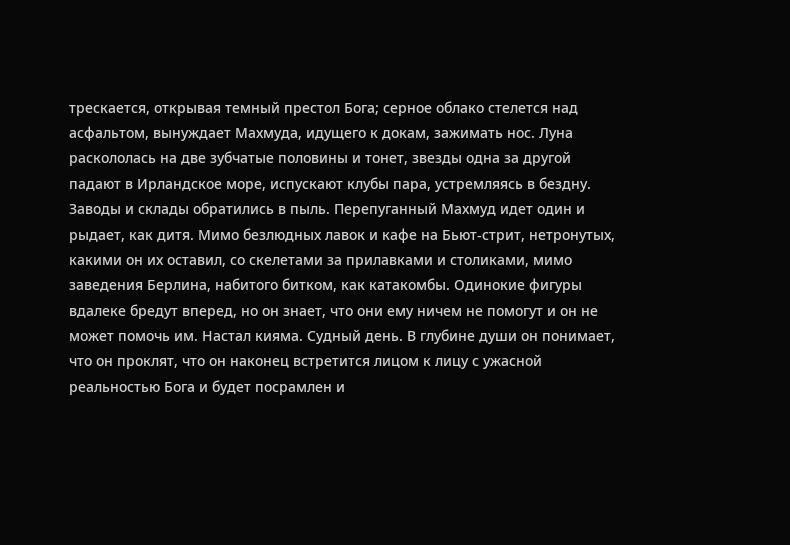трескается, открывая темный престол Бога; серное облако стелется над асфальтом, вынуждает Махмуда, идущего к докам, зажимать нос. Луна раскололась на две зубчатые половины и тонет, звезды одна за другой падают в Ирландское море, испускают клубы пара, устремляясь в бездну. Заводы и склады обратились в пыль. Перепуганный Махмуд идет один и рыдает, как дитя. Мимо безлюдных лавок и кафе на Бьют-стрит, нетронутых, какими он их оставил, со скелетами за прилавками и столиками, мимо заведения Берлина, набитого битком, как катакомбы. Одинокие фигуры вдалеке бредут вперед, но он знает, что они ему ничем не помогут и он не может помочь им. Настал кияма. Судный день. В глубине души он понимает, что он проклят, что он наконец встретится лицом к лицу с ужасной реальностью Бога и будет посрамлен и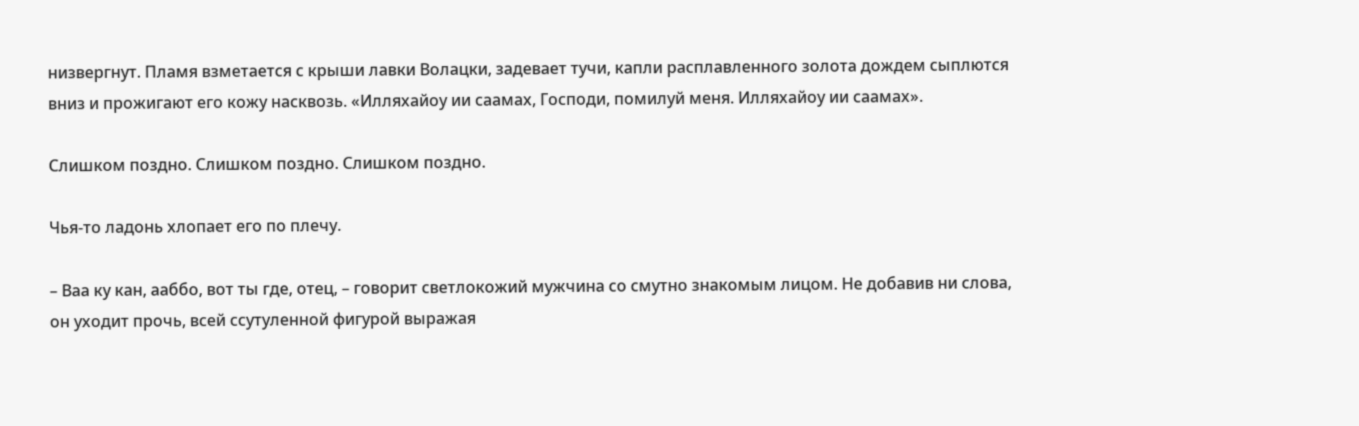низвергнут. Пламя взметается с крыши лавки Волацки, задевает тучи, капли расплавленного золота дождем сыплются вниз и прожигают его кожу насквозь. «Илляхайоу ии саамах, Господи, помилуй меня. Илляхайоу ии саамах».

Слишком поздно. Слишком поздно. Слишком поздно.

Чья-то ладонь хлопает его по плечу.

– Ваа ку кан, ааббо, вот ты где, отец, – говорит светлокожий мужчина со смутно знакомым лицом. Не добавив ни слова, он уходит прочь, всей ссутуленной фигурой выражая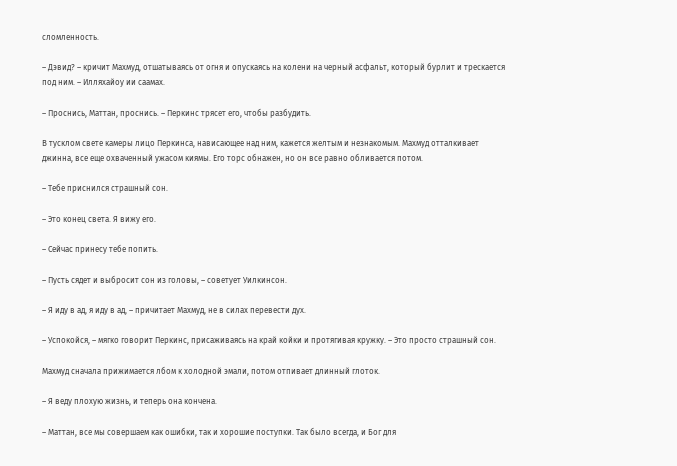сломленность.

– Дэвид? – кричит Махмуд, отшатываясь от огня и опускаясь на колени на черный асфальт, который бурлит и трескается под ним. – Илляхайоу ии саамах.

– Проснись, Маттан, проснись. – Перкинс трясет его, чтобы разбудить.

В тусклом свете камеры лицо Перкинса, нависающее над ним, кажется желтым и незнакомым. Махмуд отталкивает джинна, все еще охваченный ужасом киямы. Его торс обнажен, но он все равно обливается потом.

– Тебе приснился страшный сон.

– Это конец света. Я вижу его.

– Сейчас принесу тебе попить.

– Пусть сядет и выбросит сон из головы, – советует Уилкинсон.

– Я иду в ад, я иду в ад, – причитает Махмуд, не в силах перевести дух.

– Успокойся, – мягко говорит Перкинс, присаживаясь на край койки и протягивая кружку. – Это просто страшный сон.

Махмуд сначала прижимается лбом к холодной эмали, потом отпивает длинный глоток.

– Я веду плохую жизнь, и теперь она кончена.

– Маттан, все мы совершаем как ошибки, так и хорошие поступки. Так было всегда, и Бог для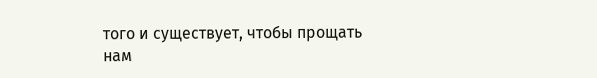того и существует, чтобы прощать нам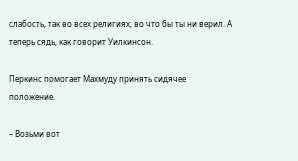слабость, так во всех религиях, во что бы ты ни верил. А теперь сядь, как говорит Уилкинсон.

Перкинс помогает Махмуду принять сидячее положение.

– Возьми вот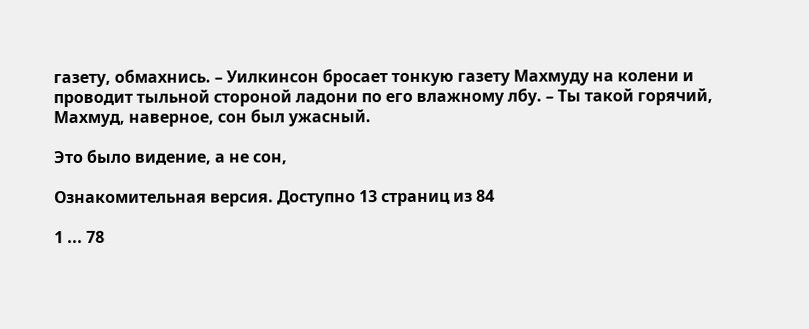газету, обмахнись. – Уилкинсон бросает тонкую газету Махмуду на колени и проводит тыльной стороной ладони по его влажному лбу. – Ты такой горячий, Махмуд, наверное, сон был ужасный.

Это было видение, а не сон,

Ознакомительная версия. Доступно 13 страниц из 84

1 ... 78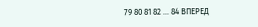79 80 81 82 ... 84 ВПЕРЕД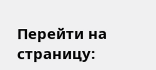Перейти на страницу: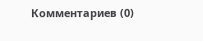Комментариев (0)